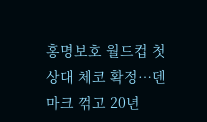홍명보호 월드컵 첫 상대 체코 확정…덴마크 꺾고 20년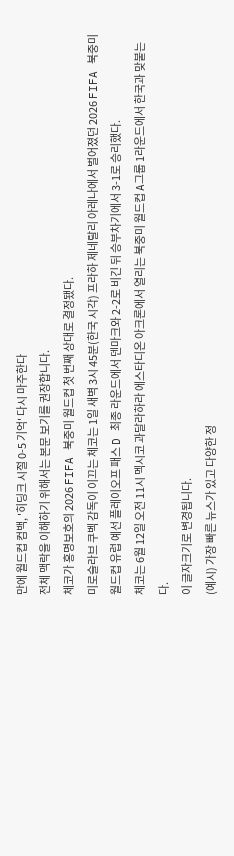만에 월드컵 컴백, '히딩크 시절 0-5 기억' 다시 마주한다
전체 맥락을 이해하기 위해서는 본문 보기를 권장합니다.
체코가 홍명보호의 2026 FIFA 북중미 월드컵 첫 번째 상대로 결정됐다.
미로슬라브 쿠벡 감독이 이끄는 체코는 1일 새벽 3시 45분(한국 시각) 프라하 제네랄리 아레나에서 벌어졌던 2026 FIFA 북중미 월드컵 유럽 예선 플레이오프 패스 D 최종 라운드에서 덴마크와 2-2로 비긴 뒤 승부차기에서 3-1로 승리했다.
체코는 6월 12일 오전 11시 멕시코 과달라하라 에스타디온 아크론에서 열리는 북중미 월드컵 A그룹 1라운드에서 한국과 맞붙는다.
이 글자크기로 변경됩니다.
(예시) 가장 빠른 뉴스가 있고 다양한 정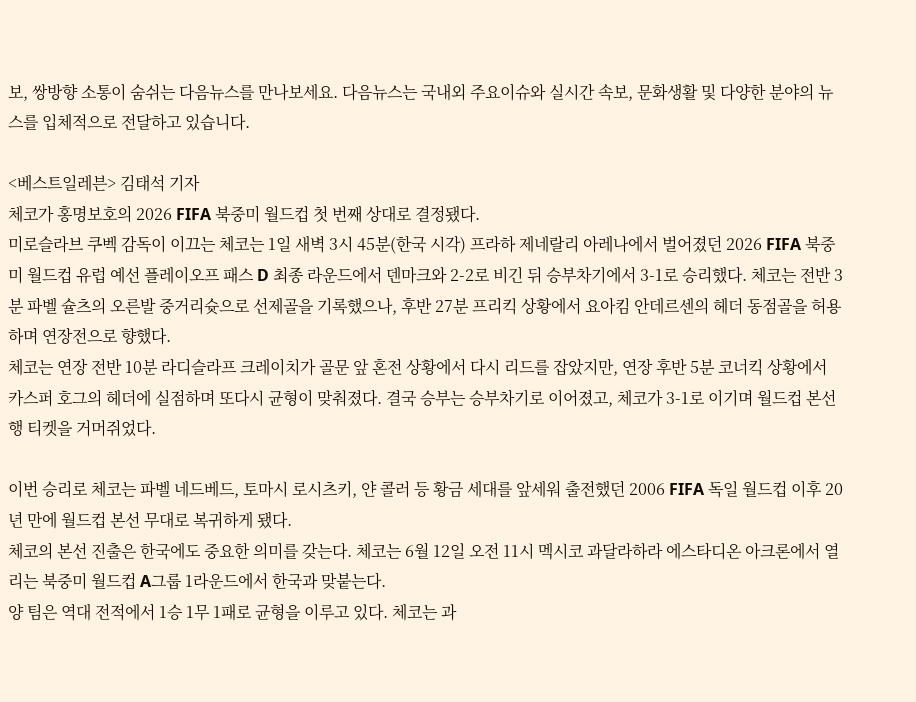보, 쌍방향 소통이 숨쉬는 다음뉴스를 만나보세요. 다음뉴스는 국내외 주요이슈와 실시간 속보, 문화생활 및 다양한 분야의 뉴스를 입체적으로 전달하고 있습니다.

<베스트일레븐> 김태석 기자
체코가 홍명보호의 2026 FIFA 북중미 월드컵 첫 번째 상대로 결정됐다.
미로슬라브 쿠벡 감독이 이끄는 체코는 1일 새벽 3시 45분(한국 시각) 프라하 제네랄리 아레나에서 벌어졌던 2026 FIFA 북중미 월드컵 유럽 예선 플레이오프 패스 D 최종 라운드에서 덴마크와 2-2로 비긴 뒤 승부차기에서 3-1로 승리했다. 체코는 전반 3분 파벨 슐츠의 오른발 중거리슛으로 선제골을 기록했으나, 후반 27분 프리킥 상황에서 요아킴 안데르센의 헤더 동점골을 허용하며 연장전으로 향했다.
체코는 연장 전반 10분 라디슬라프 크레이치가 골문 앞 혼전 상황에서 다시 리드를 잡았지만, 연장 후반 5분 코너킥 상황에서 카스퍼 호그의 헤더에 실점하며 또다시 균형이 맞춰졌다. 결국 승부는 승부차기로 이어졌고, 체코가 3-1로 이기며 월드컵 본선행 티켓을 거머쥐었다.

이번 승리로 체코는 파벨 네드베드, 토마시 로시츠키, 얀 콜러 등 황금 세대를 앞세워 출전했던 2006 FIFA 독일 월드컵 이후 20년 만에 월드컵 본선 무대로 복귀하게 됐다.
체코의 본선 진출은 한국에도 중요한 의미를 갖는다. 체코는 6월 12일 오전 11시 멕시코 과달라하라 에스타디온 아크론에서 열리는 북중미 월드컵 A그룹 1라운드에서 한국과 맞붙는다.
양 팀은 역대 전적에서 1승 1무 1패로 균형을 이루고 있다. 체코는 과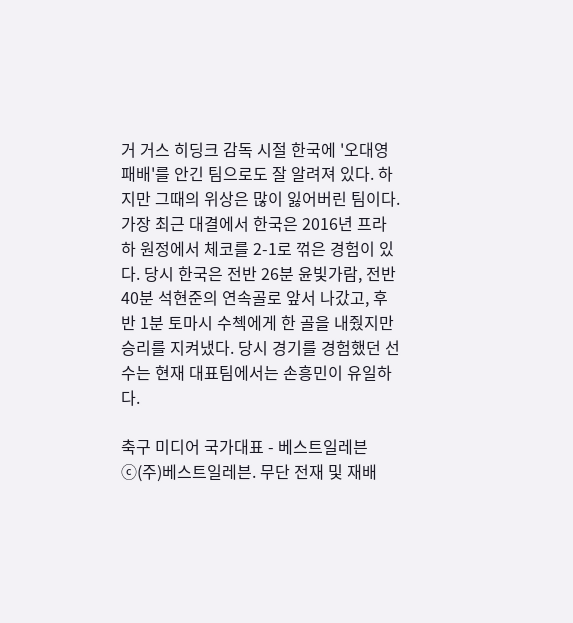거 거스 히딩크 감독 시절 한국에 '오대영 패배'를 안긴 팀으로도 잘 알려져 있다. 하지만 그때의 위상은 많이 잃어버린 팀이다.
가장 최근 대결에서 한국은 2016년 프라하 원정에서 체코를 2-1로 꺾은 경험이 있다. 당시 한국은 전반 26분 윤빛가람, 전반 40분 석현준의 연속골로 앞서 나갔고, 후반 1분 토마시 수첵에게 한 골을 내줬지만 승리를 지켜냈다. 당시 경기를 경험했던 선수는 현재 대표팀에서는 손흥민이 유일하다.

축구 미디어 국가대표 - 베스트일레븐
ⓒ(주)베스트일레븐. 무단 전재 및 재배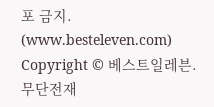포 금지. (www.besteleven.com)
Copyright © 베스트일레븐. 무단전재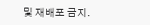및 재배포 금지.